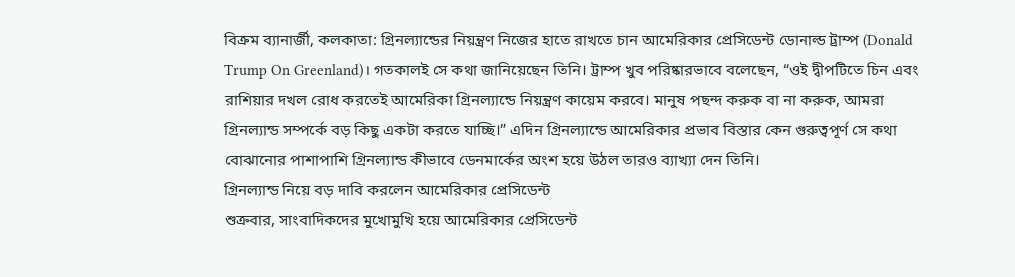বিক্রম ব্যানার্জী, কলকাতা: গ্রিনল্যান্ডের নিয়ন্ত্রণ নিজের হাতে রাখতে চান আমেরিকার প্রেসিডেন্ট ডোনাল্ড ট্রাম্প (Donald Trump On Greenland)। গতকালই সে কথা জানিয়েছেন তিনি। ট্রাম্প খুব পরিষ্কারভাবে বলেছেন, “ওই দ্বীপটিতে চিন এবং রাশিয়ার দখল রোধ করতেই আমেরিকা গ্রিনল্যান্ডে নিয়ন্ত্রণ কায়েম করবে। মানুষ পছন্দ করুক বা না করুক, আমরা গ্রিনল্যান্ড সম্পর্কে বড় কিছু একটা করতে যাচ্ছি।” এদিন গ্রিনল্যান্ডে আমেরিকার প্রভাব বিস্তার কেন গুরুত্বপূর্ণ সে কথা বোঝানোর পাশাপাশি গ্রিনল্যান্ড কীভাবে ডেনমার্কের অংশ হয়ে উঠল তারও ব্যাখ্যা দেন তিনি।
গ্রিনল্যান্ড নিয়ে বড় দাবি করলেন আমেরিকার প্রেসিডেন্ট
শুক্রবার, সাংবাদিকদের মুখোমুখি হয়ে আমেরিকার প্রেসিডেন্ট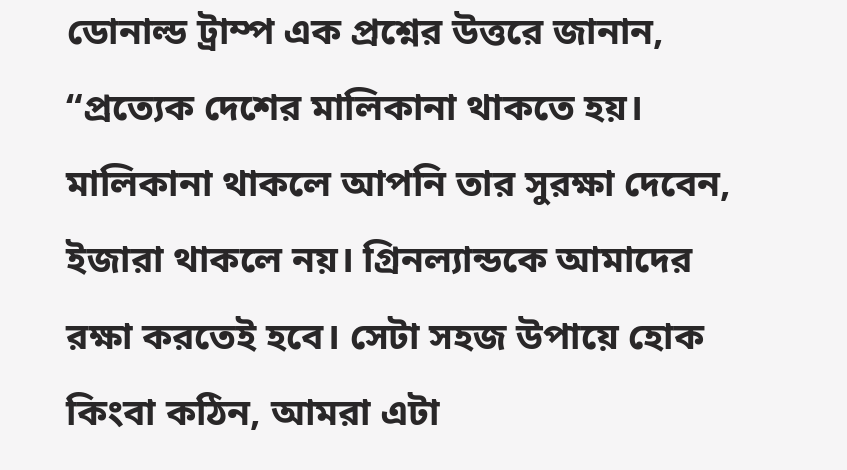ডোনাল্ড ট্রাম্প এক প্রশ্নের উত্তরে জানান, “প্রত্যেক দেশের মালিকানা থাকতে হয়। মালিকানা থাকলে আপনি তার সুরক্ষা দেবেন, ইজারা থাকলে নয়। গ্রিনল্যান্ডকে আমাদের রক্ষা করতেই হবে। সেটা সহজ উপায়ে হোক কিংবা কঠিন, আমরা এটা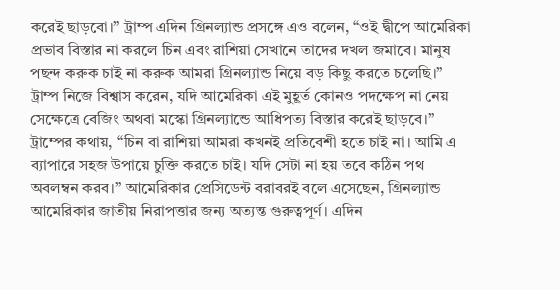করেই ছাড়বো।” ট্রাম্প এদিন গ্রিনল্যান্ড প্রসঙ্গে এও বলেন, “ওই দ্বীপে আমেরিকা প্রভাব বিস্তার না করলে চিন এবং রাশিয়া সেখানে তাদের দখল জমাবে। মানুষ পছন্দ করুক চাই না করুক আমরা গ্রিনল্যান্ড নিয়ে বড় কিছু করতে চলেছি।”
ট্রাম্প নিজে বিশ্বাস করেন, যদি আমেরিকা এই মুহূর্ত কোনও পদক্ষেপ না নেয় সেক্ষেত্রে বেজিং অথবা মস্কো গ্রিনল্যান্ডে আধিপত্য বিস্তার করেই ছাড়বে।” ট্রাম্পের কথায়, “চিন বা রাশিয়া আমরা কখনই প্রতিবেশী হতে চাই না। আমি এ ব্যাপারে সহজ উপায়ে চুক্তি করতে চাই। যদি সেটা না হয় তবে কঠিন পথ অবলম্বন করব।” আমেরিকার প্রেসিডেন্ট বরাবরই বলে এসেছেন, গ্রিনল্যান্ড আমেরিকার জাতীয় নিরাপত্তার জন্য অত্যন্ত গুরুত্বপূর্ণ। এদিন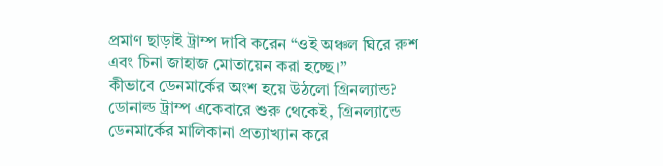প্রমাণ ছাড়াই ট্রাম্প দাবি করেন “ওই অঞ্চল ঘিরে রুশ এবং চিনা জাহাজ মোতায়েন করা হচ্ছে।”
কীভাবে ডেনমার্কের অংশ হয়ে উঠলো গ্রিনল্যান্ড?
ডোনাল্ড ট্রাম্প একেবারে শুরু থেকেই, গ্রিনল্যান্ডে ডেনমার্কের মালিকানা প্রত্যাখ্যান করে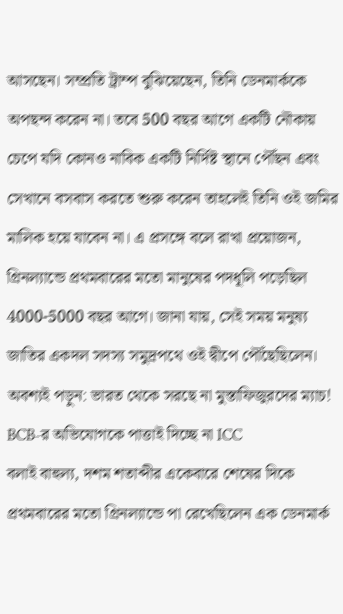আসছেন। সম্প্রতি ট্রাম্প বুঝিয়েছেন, তিনি ডেনমার্ককে অপছন্দ করেন না। তবে 500 বছর আগে একটি নৌকায় চেপে যদি কোনও নাবিক একটি নির্দিষ্ট স্থানে পৌঁছন এবং সেখানে বসবাস করতে শুরু করেন তাহলেই তিনি ওই জমির মালিক হয়ে যাবেন না। এ প্রসঙ্গে বলে রাখা প্রয়োজন, গ্রিনল্যান্ডে প্রথমবারের মতো মানুষের পদধূলি পড়েছিল 4000-5000 বছর আগে। জানা যায়, সেই সময় মনুষ্য জাতির একদল সদস্য সমুদ্রপথে ওই দ্বীপে পৌঁছেছিলেন।
অবশ্যই পড়ুন: ভারত থেকে সরছে না মুস্তাফিজুরদের ম্যাচ! BCB-র অভিযোগকে পাত্তাই দিচ্ছে না ICC
বলাই বাহুল্য, দশম শতাব্দীর একেবারে শেষের দিকে প্রথমবারের মতো গ্রিনল্যান্ডে পা রেখেছিলেন এক ডেনমার্ক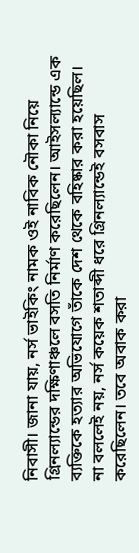নিবাসী। জানা যায়, নর্স ভাইকিং নামক ওই নাবিক নৌকা নিয়ে গ্রিনল্যান্ডের দক্ষিণাঞ্চলে বসতি নির্মাণ করেছিলেন। আইসল্যান্ডে এক ব্যক্তিকে হত্যার অভিযোগে তাঁকে দেশ থেকে বহিষ্কার করা হয়েছিল। না বললেই নয়, নর্স কয়েক শতাব্দী ধরে গ্রিনল্যান্ডেই বসবাস করেছিলেন। তবে অবাক করা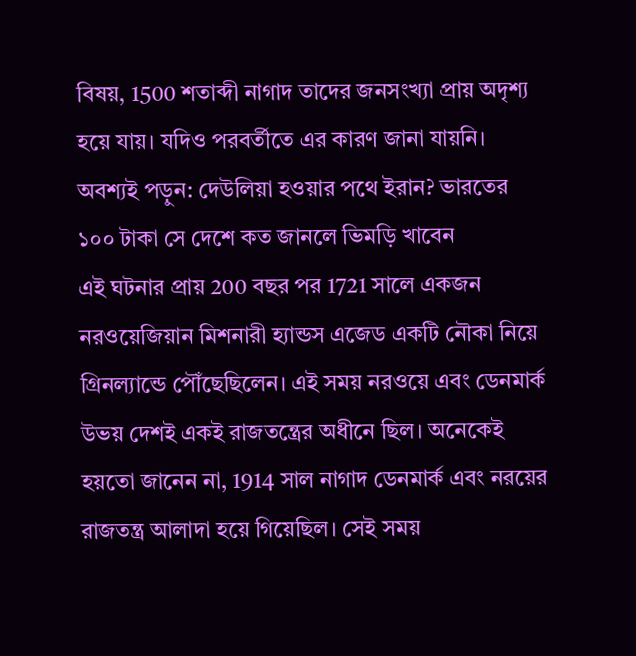বিষয়, 1500 শতাব্দী নাগাদ তাদের জনসংখ্যা প্রায় অদৃশ্য হয়ে যায়। যদিও পরবর্তীতে এর কারণ জানা যায়নি।
অবশ্যই পড়ুন: দেউলিয়া হওয়ার পথে ইরান? ভারতের ১০০ টাকা সে দেশে কত জানলে ভিমড়ি খাবেন
এই ঘটনার প্রায় 200 বছর পর 1721 সালে একজন নরওয়েজিয়ান মিশনারী হ্যান্ডস এজেড একটি নৌকা নিয়ে গ্রিনল্যান্ডে পৌঁছেছিলেন। এই সময় নরওয়ে এবং ডেনমার্ক উভয় দেশই একই রাজতন্ত্রের অধীনে ছিল। অনেকেই হয়তো জানেন না, 1914 সাল নাগাদ ডেনমার্ক এবং নরয়ের রাজতন্ত্র আলাদা হয়ে গিয়েছিল। সেই সময়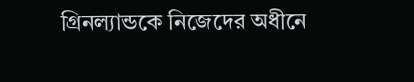গ্রিনল্যান্ডকে নিজেদের অধীনে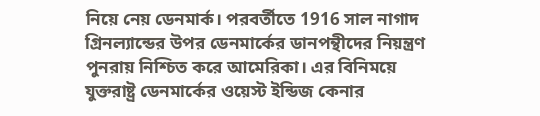নিয়ে নেয় ডেনমার্ক। পরবর্তীতে 1916 সাল নাগাদ গ্রিনল্যান্ডের উপর ডেনমার্কের ডানপন্থীদের নিয়ন্ত্রণ পুনরায় নিশ্চিত করে আমেরিকা। এর বিনিময়ে যুক্তরাষ্ট্র ডেনমার্কের ওয়েস্ট ইন্ডিজ কেনার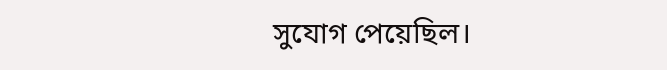সুযোগ পেয়েছিল।